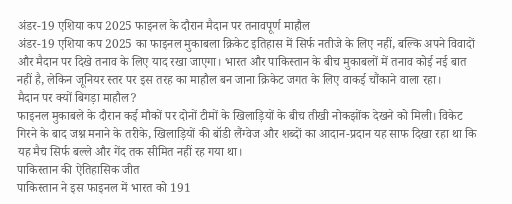अंडर-19 एशिया कप 2025 फाइनल के दौरान मैदान पर तनावपूर्ण माहौल
अंडर-19 एशिया कप 2025 का फाइनल मुकाबला क्रिकेट इतिहास में सिर्फ नतीजे के लिए नहीं, बल्कि अपने विवादों और मैदान पर दिखे तनाव के लिए याद रखा जाएगा। भारत और पाकिस्तान के बीच मुकाबलों में तनाव कोई नई बात नहीं है, लेकिन जूनियर स्तर पर इस तरह का माहौल बन जाना क्रिकेट जगत के लिए वाकई चौंकाने वाला रहा।
मैदान पर क्यों बिगड़ा माहौल?
फाइनल मुकाबले के दौरान कई मौकों पर दोनों टीमों के खिलाड़ियों के बीच तीखी नोकझोंक देखने को मिली। विकेट गिरने के बाद जश्न मनाने के तरीके, खिलाड़ियों की बॉडी लैंग्वेज और शब्दों का आदान-प्रदान यह साफ दिखा रहा था कि यह मैच सिर्फ बल्ले और गेंद तक सीमित नहीं रह गया था।
पाकिस्तान की ऐतिहासिक जीत
पाकिस्तान ने इस फाइनल में भारत को 191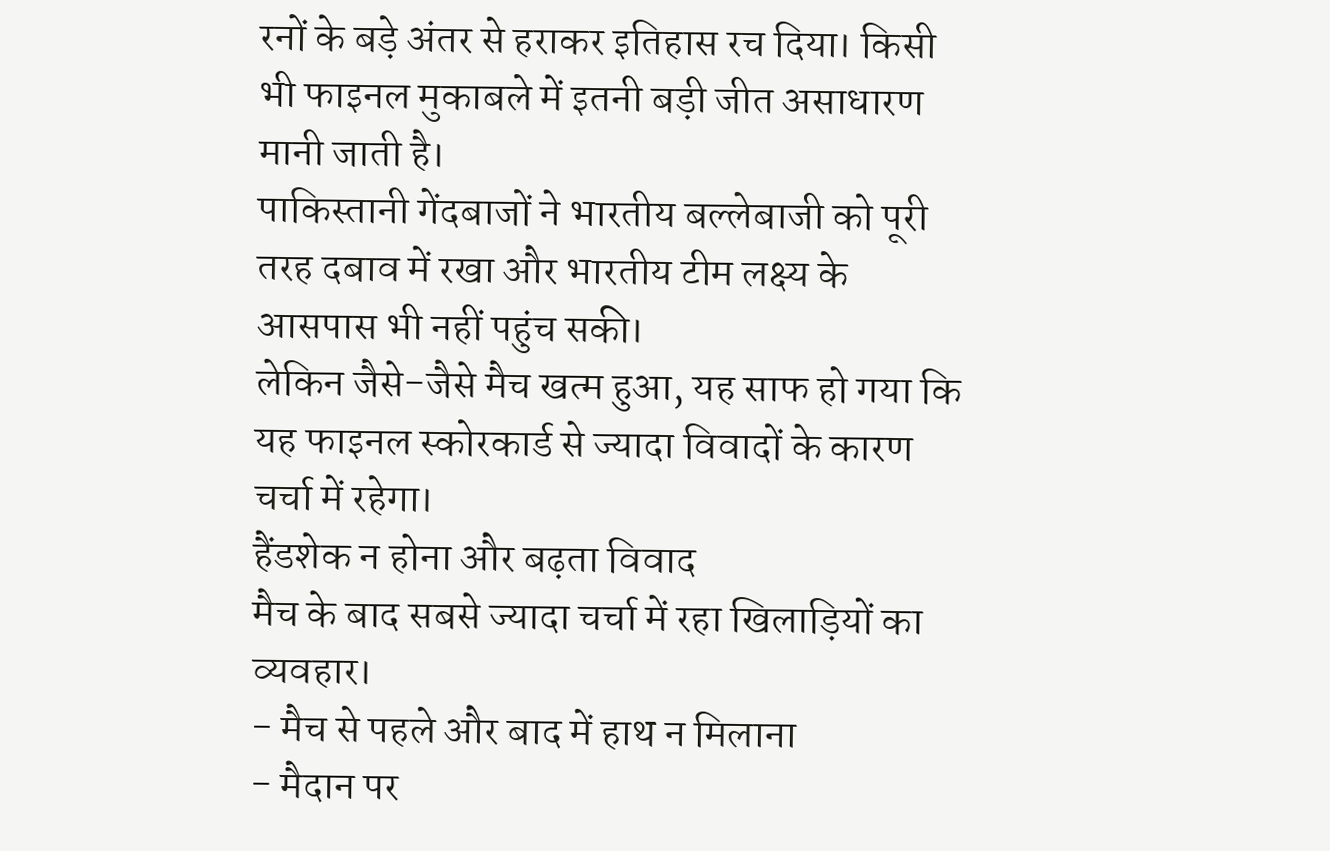रनों के बड़े अंतर से हराकर इतिहास रच दिया। किसी भी फाइनल मुकाबले में इतनी बड़ी जीत असाधारण मानी जाती है।
पाकिस्तानी गेंदबाजों ने भारतीय बल्लेबाजी को पूरी तरह दबाव में रखा और भारतीय टीम लक्ष्य के आसपास भी नहीं पहुंच सकी।
लेकिन जैसे-जैसे मैच खत्म हुआ, यह साफ हो गया कि यह फाइनल स्कोरकार्ड से ज्यादा विवादों के कारण चर्चा में रहेगा।
हैंडशेक न होना और बढ़ता विवाद
मैच के बाद सबसे ज्यादा चर्चा में रहा खिलाड़ियों का व्यवहार।
- मैच से पहले और बाद में हाथ न मिलाना
- मैदान पर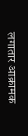लगातार आक्रामक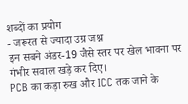शब्दों का प्रयोग
- जरूरत से ज्यादा उग्र जश्न
इन सबने अंडर-19 जैसे स्तर पर खेल भावना पर गंभीर सवाल खड़े कर दिए।
PCB का कड़ा रुख और ICC तक जाने के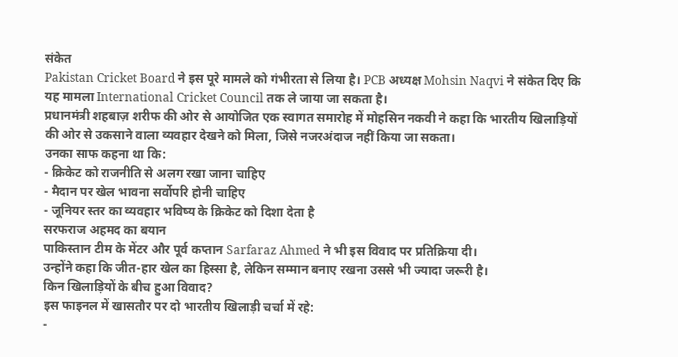संकेत
Pakistan Cricket Board ने इस पूरे मामले को गंभीरता से लिया है। PCB अध्यक्ष Mohsin Naqvi ने संकेत दिए कि यह मामला International Cricket Council तक ले जाया जा सकता है।
प्रधानमंत्री शहबाज़ शरीफ की ओर से आयोजित एक स्वागत समारोह में मोहसिन नकवी ने कहा कि भारतीय खिलाड़ियों की ओर से उकसाने वाला व्यवहार देखने को मिला, जिसे नजरअंदाज नहीं किया जा सकता।
उनका साफ कहना था कि:
- क्रिकेट को राजनीति से अलग रखा जाना चाहिए
- मैदान पर खेल भावना सर्वोपरि होनी चाहिए
- जूनियर स्तर का व्यवहार भविष्य के क्रिकेट को दिशा देता है
सरफराज अहमद का बयान
पाकिस्तान टीम के मेंटर और पूर्व कप्तान Sarfaraz Ahmed ने भी इस विवाद पर प्रतिक्रिया दी।
उन्होंने कहा कि जीत-हार खेल का हिस्सा है, लेकिन सम्मान बनाए रखना उससे भी ज्यादा जरूरी है।
किन खिलाड़ियों के बीच हुआ विवाद?
इस फाइनल में खासतौर पर दो भारतीय खिलाड़ी चर्चा में रहे:
-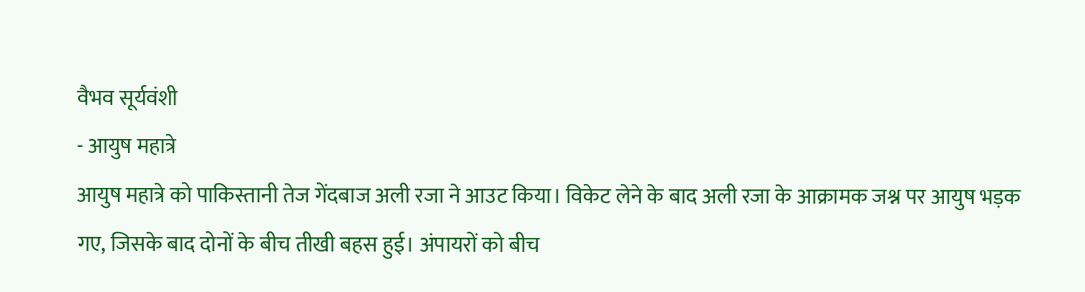वैभव सूर्यवंशी
- आयुष महात्रे
आयुष महात्रे को पाकिस्तानी तेज गेंदबाज अली रजा ने आउट किया। विकेट लेने के बाद अली रजा के आक्रामक जश्न पर आयुष भड़क गए, जिसके बाद दोनों के बीच तीखी बहस हुई। अंपायरों को बीच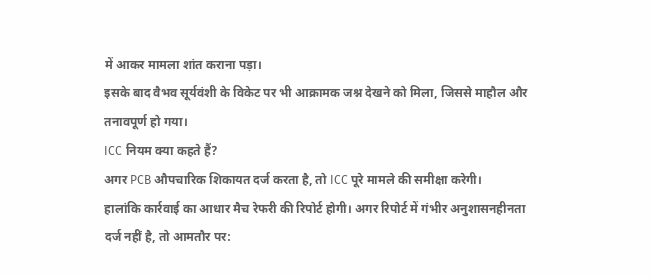में आकर मामला शांत कराना पड़ा।
इसके बाद वैभव सूर्यवंशी के विकेट पर भी आक्रामक जश्न देखने को मिला, जिससे माहौल और तनावपूर्ण हो गया।
ICC नियम क्या कहते हैं?
अगर PCB औपचारिक शिकायत दर्ज करता है, तो ICC पूरे मामले की समीक्षा करेगी।
हालांकि कार्रवाई का आधार मैच रेफरी की रिपोर्ट होगी। अगर रिपोर्ट में गंभीर अनुशासनहीनता दर्ज नहीं है, तो आमतौर पर: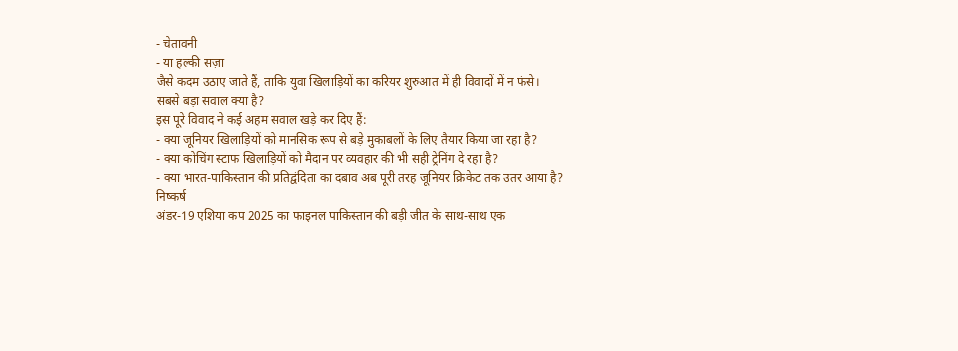- चेतावनी
- या हल्की सज़ा
जैसे कदम उठाए जाते हैं, ताकि युवा खिलाड़ियों का करियर शुरुआत में ही विवादों में न फंसे।
सबसे बड़ा सवाल क्या है?
इस पूरे विवाद ने कई अहम सवाल खड़े कर दिए हैं:
- क्या जूनियर खिलाड़ियों को मानसिक रूप से बड़े मुकाबलों के लिए तैयार किया जा रहा है?
- क्या कोचिंग स्टाफ खिलाड़ियों को मैदान पर व्यवहार की भी सही ट्रेनिंग दे रहा है?
- क्या भारत-पाकिस्तान की प्रतिद्वंदिता का दबाव अब पूरी तरह जूनियर क्रिकेट तक उतर आया है?
निष्कर्ष
अंडर-19 एशिया कप 2025 का फाइनल पाकिस्तान की बड़ी जीत के साथ-साथ एक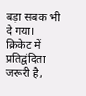बड़ा सबक भी दे गया।
क्रिकेट में प्रतिद्वंदिता जरूरी है,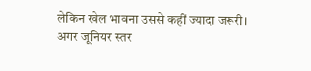लेकिन खेल भावना उससे कहीं ज्यादा जरूरी।
अगर जूनियर स्तर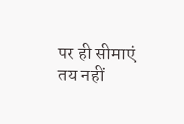पर ही सीमाएं तय नहीं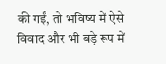की गईं, तो भविष्य में ऐसे विवाद और भी बड़े रूप में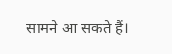सामने आ सकते हैं।